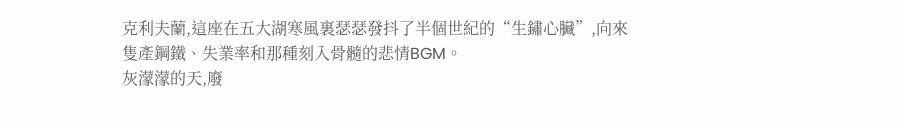克利夫蘭,這座在五大湖寒風裏瑟瑟發抖了半個世紀的“生鏽心臟”,向來隻產鋼鐵、失業率和那種刻入骨髓的悲情BGM。
灰濛濛的天,廢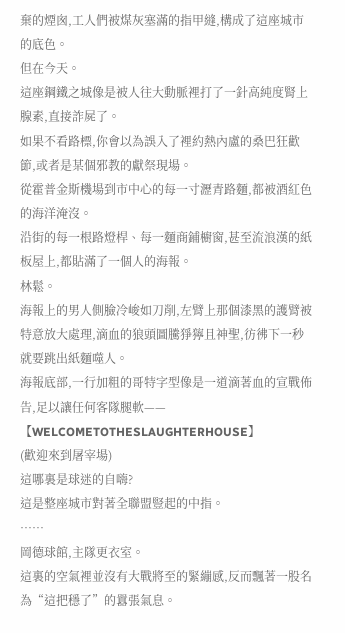棄的煙囪,工人們被煤灰塞滿的指甲縫,構成了這座城市的底色。
但在今天。
這座鋼鐵之城像是被人往大動脈裡打了一針高純度腎上腺素,直接詐屍了。
如果不看路標,你會以為誤入了裡約熱內盧的桑巴狂歡節,或者是某個邪教的獻祭現場。
從霍普金斯機場到市中心的每一寸瀝青路麵,都被酒紅色的海洋淹沒。
沿街的每一根路燈桿、每一麵商鋪櫥窗,甚至流浪漢的紙板屋上,都貼滿了一個人的海報。
林鬆。
海報上的男人側臉冷峻如刀削,左臂上那個漆黑的護臂被特意放大處理,滴血的狼頭圖騰猙獰且神聖,彷彿下一秒就要跳出紙麵噬人。
海報底部,一行加粗的哥特字型像是一道滴著血的宣戰佈告,足以讓任何客隊腿軟——
【WELCOMETOTHESLAUGHTERHOUSE】
(歡迎來到屠宰場)
這哪裏是球迷的自嗨?
這是整座城市對著全聯盟豎起的中指。
……
岡德球館,主隊更衣室。
這裏的空氣裡並沒有大戰將至的緊繃感,反而飄著一股名為“這把穩了”的囂張氣息。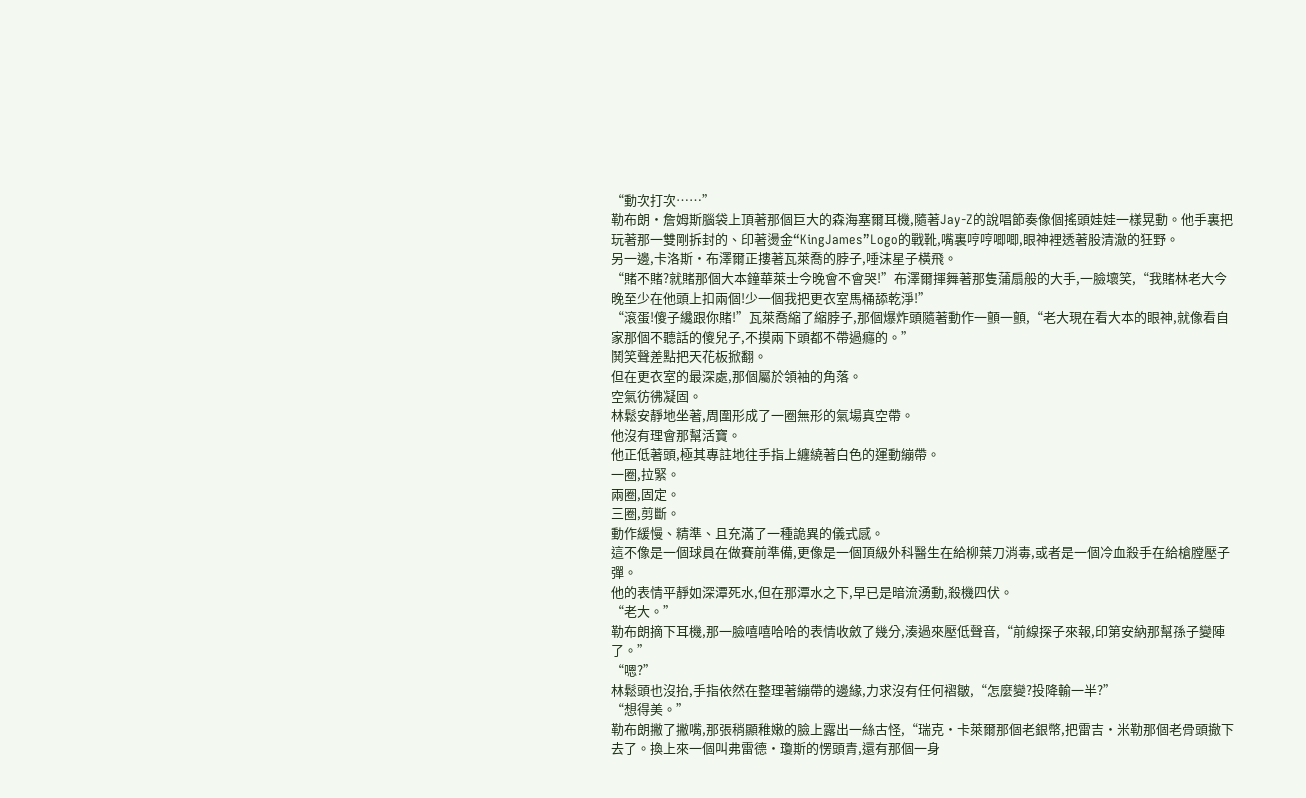“動次打次……”
勒布朗·詹姆斯腦袋上頂著那個巨大的森海塞爾耳機,隨著Jay-Z的說唱節奏像個搖頭娃娃一樣晃動。他手裏把玩著那一雙剛拆封的、印著燙金“KingJames”Logo的戰靴,嘴裏哼哼唧唧,眼神裡透著股清澈的狂野。
另一邊,卡洛斯·布澤爾正摟著瓦萊喬的脖子,唾沫星子橫飛。
“賭不賭?就賭那個大本鐘華萊士今晚會不會哭!”布澤爾揮舞著那隻蒲扇般的大手,一臉壞笑,“我賭林老大今晚至少在他頭上扣兩個!少一個我把更衣室馬桶舔乾淨!”
“滾蛋!傻子纔跟你賭!”瓦萊喬縮了縮脖子,那個爆炸頭隨著動作一顫一顫,“老大現在看大本的眼神,就像看自家那個不聽話的傻兒子,不摸兩下頭都不帶過癮的。”
鬨笑聲差點把天花板掀翻。
但在更衣室的最深處,那個屬於領袖的角落。
空氣彷彿凝固。
林鬆安靜地坐著,周圍形成了一圈無形的氣場真空帶。
他沒有理會那幫活寶。
他正低著頭,極其專註地往手指上纏繞著白色的運動繃帶。
一圈,拉緊。
兩圈,固定。
三圈,剪斷。
動作緩慢、精準、且充滿了一種詭異的儀式感。
這不像是一個球員在做賽前準備,更像是一個頂級外科醫生在給柳葉刀消毒,或者是一個冷血殺手在給槍膛壓子彈。
他的表情平靜如深潭死水,但在那潭水之下,早已是暗流湧動,殺機四伏。
“老大。”
勒布朗摘下耳機,那一臉嘻嘻哈哈的表情收斂了幾分,湊過來壓低聲音,“前線探子來報,印第安納那幫孫子變陣了。”
“嗯?”
林鬆頭也沒抬,手指依然在整理著繃帶的邊緣,力求沒有任何褶皺,“怎麼變?投降輸一半?”
“想得美。”
勒布朗撇了撇嘴,那張稍顯稚嫩的臉上露出一絲古怪,“瑞克·卡萊爾那個老銀幣,把雷吉·米勒那個老骨頭撤下去了。換上來一個叫弗雷德·瓊斯的愣頭青,還有那個一身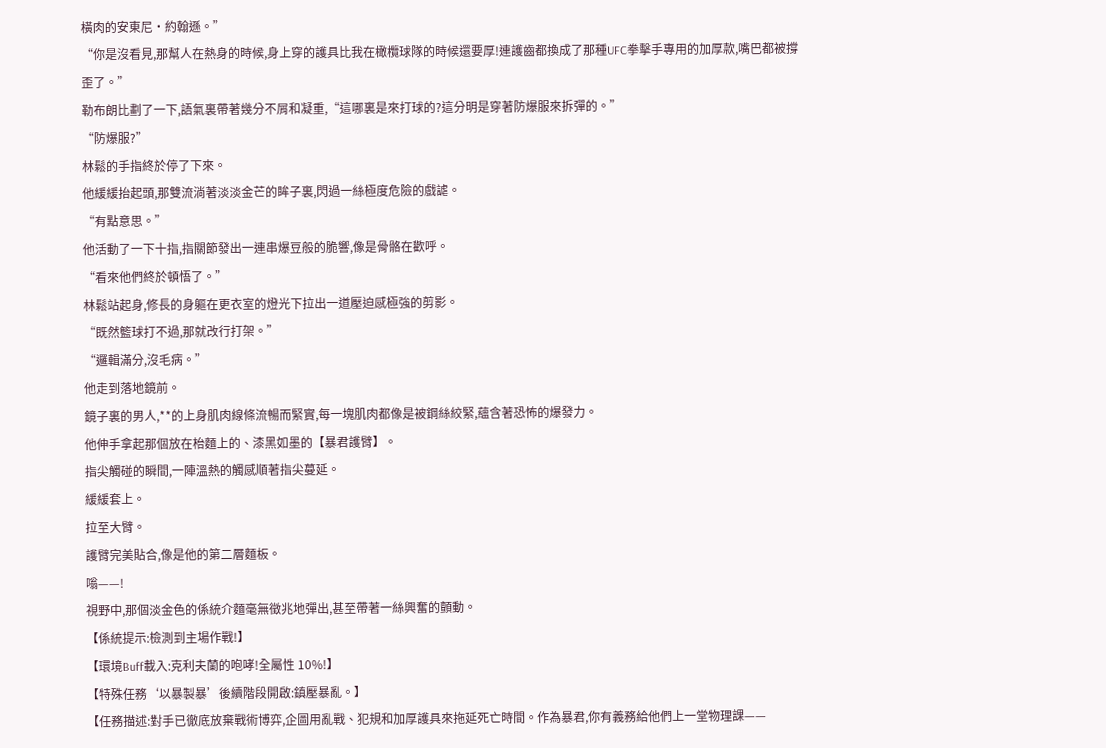橫肉的安東尼·約翰遜。”
“你是沒看見,那幫人在熱身的時候,身上穿的護具比我在橄欖球隊的時候還要厚!連護齒都換成了那種UFC拳擊手專用的加厚款,嘴巴都被撐歪了。”
勒布朗比劃了一下,語氣裏帶著幾分不屑和凝重,“這哪裏是來打球的?這分明是穿著防爆服來拆彈的。”
“防爆服?”
林鬆的手指終於停了下來。
他緩緩抬起頭,那雙流淌著淡淡金芒的眸子裏,閃過一絲極度危險的戲謔。
“有點意思。”
他活動了一下十指,指關節發出一連串爆豆般的脆響,像是骨骼在歡呼。
“看來他們終於頓悟了。”
林鬆站起身,修長的身軀在更衣室的燈光下拉出一道壓迫感極強的剪影。
“既然籃球打不過,那就改行打架。”
“邏輯滿分,沒毛病。”
他走到落地鏡前。
鏡子裏的男人,**的上身肌肉線條流暢而緊實,每一塊肌肉都像是被鋼絲絞緊,蘊含著恐怖的爆發力。
他伸手拿起那個放在枱麵上的、漆黑如墨的【暴君護臂】。
指尖觸碰的瞬間,一陣溫熱的觸感順著指尖蔓延。
緩緩套上。
拉至大臂。
護臂完美貼合,像是他的第二層麵板。
嗡——!
視野中,那個淡金色的係統介麵毫無徵兆地彈出,甚至帶著一絲興奮的顫動。
【係統提示:檢測到主場作戰!】
【環境Buff載入:克利夫蘭的咆哮!全屬性 10%!】
【特殊任務‘以暴製暴’後續階段開啟:鎮壓暴亂。】
【任務描述:對手已徹底放棄戰術博弈,企圖用亂戰、犯規和加厚護具來拖延死亡時間。作為暴君,你有義務給他們上一堂物理課——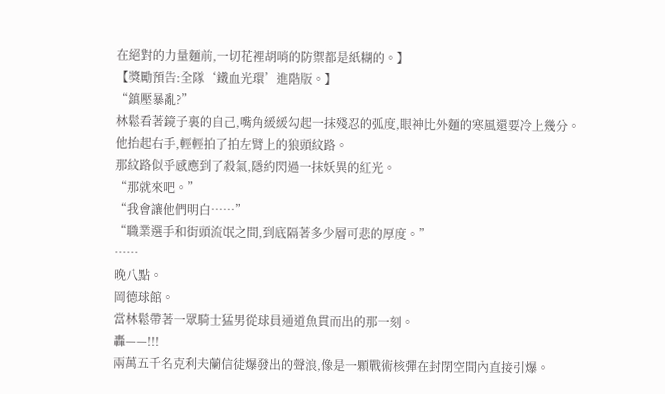在絕對的力量麵前,一切花裡胡哨的防禦都是紙糊的。】
【獎勵預告:全隊‘鐵血光環’進階版。】
“鎮壓暴亂?”
林鬆看著鏡子裏的自己,嘴角緩緩勾起一抹殘忍的弧度,眼神比外麵的寒風還要冷上幾分。
他抬起右手,輕輕拍了拍左臂上的狼頭紋路。
那紋路似乎感應到了殺氣,隱約閃過一抹妖異的紅光。
“那就來吧。”
“我會讓他們明白……”
“職業選手和街頭流氓之間,到底隔著多少層可悲的厚度。”
……
晚八點。
岡德球館。
當林鬆帶著一眾騎士猛男從球員通道魚貫而出的那一刻。
轟——!!!
兩萬五千名克利夫蘭信徒爆發出的聲浪,像是一顆戰術核彈在封閉空間內直接引爆。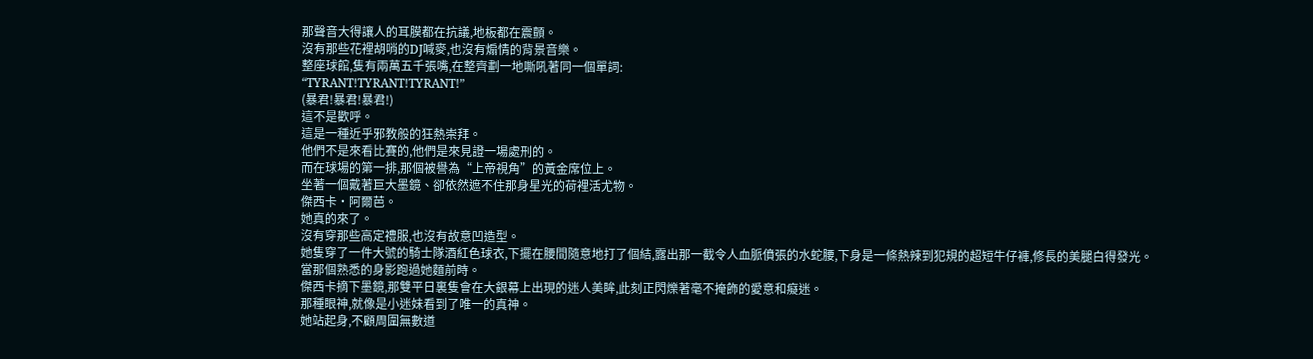那聲音大得讓人的耳膜都在抗議,地板都在震顫。
沒有那些花裡胡哨的DJ喊麥,也沒有煽情的背景音樂。
整座球館,隻有兩萬五千張嘴,在整齊劃一地嘶吼著同一個單詞:
“TYRANT!TYRANT!TYRANT!”
(暴君!暴君!暴君!)
這不是歡呼。
這是一種近乎邪教般的狂熱崇拜。
他們不是來看比賽的,他們是來見證一場處刑的。
而在球場的第一排,那個被譽為“上帝視角”的黃金席位上。
坐著一個戴著巨大墨鏡、卻依然遮不住那身星光的荷裡活尤物。
傑西卡·阿爾芭。
她真的來了。
沒有穿那些高定禮服,也沒有故意凹造型。
她隻穿了一件大號的騎士隊酒紅色球衣,下擺在腰間隨意地打了個結,露出那一截令人血脈僨張的水蛇腰,下身是一條熱辣到犯規的超短牛仔褲,修長的美腿白得發光。
當那個熟悉的身影跑過她麵前時。
傑西卡摘下墨鏡,那雙平日裏隻會在大銀幕上出現的迷人美眸,此刻正閃爍著毫不掩飾的愛意和癡迷。
那種眼神,就像是小迷妹看到了唯一的真神。
她站起身,不顧周圍無數道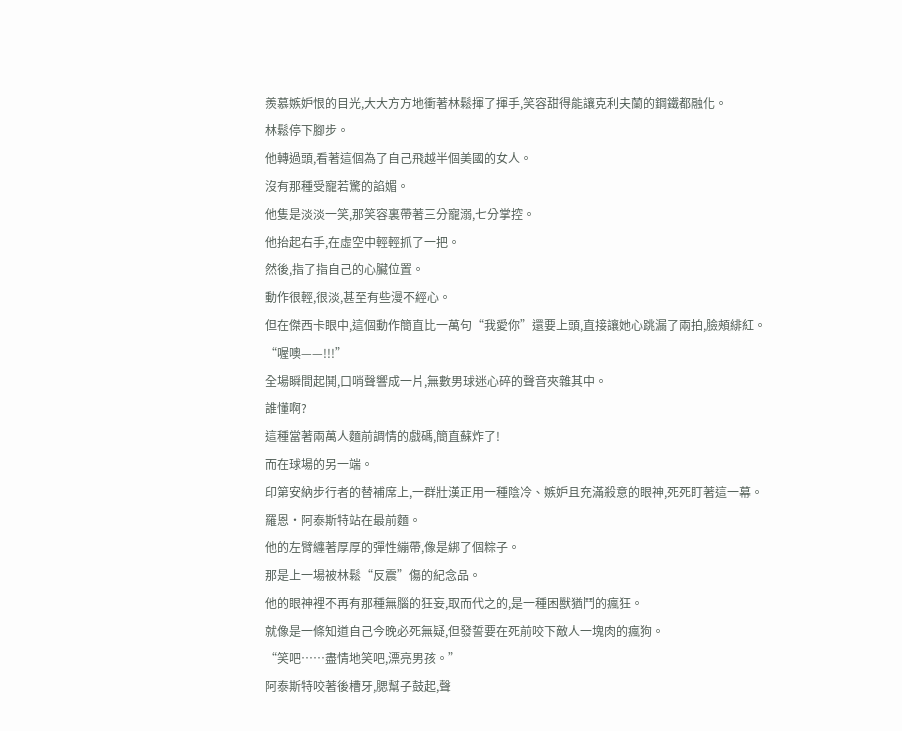羨慕嫉妒恨的目光,大大方方地衝著林鬆揮了揮手,笑容甜得能讓克利夫蘭的鋼鐵都融化。
林鬆停下腳步。
他轉過頭,看著這個為了自己飛越半個美國的女人。
沒有那種受寵若驚的諂媚。
他隻是淡淡一笑,那笑容裏帶著三分寵溺,七分掌控。
他抬起右手,在虛空中輕輕抓了一把。
然後,指了指自己的心臟位置。
動作很輕,很淡,甚至有些漫不經心。
但在傑西卡眼中,這個動作簡直比一萬句“我愛你”還要上頭,直接讓她心跳漏了兩拍,臉頰緋紅。
“喔噢——!!!”
全場瞬間起鬨,口哨聲響成一片,無數男球迷心碎的聲音夾雜其中。
誰懂啊?
這種當著兩萬人麵前調情的戲碼,簡直蘇炸了!
而在球場的另一端。
印第安納步行者的替補席上,一群壯漢正用一種陰冷、嫉妒且充滿殺意的眼神,死死盯著這一幕。
羅恩·阿泰斯特站在最前麵。
他的左臂纏著厚厚的彈性繃帶,像是綁了個粽子。
那是上一場被林鬆“反震”傷的紀念品。
他的眼神裡不再有那種無腦的狂妄,取而代之的,是一種困獸猶鬥的瘋狂。
就像是一條知道自己今晚必死無疑,但發誓要在死前咬下敵人一塊肉的瘋狗。
“笑吧……盡情地笑吧,漂亮男孩。”
阿泰斯特咬著後槽牙,腮幫子鼓起,聲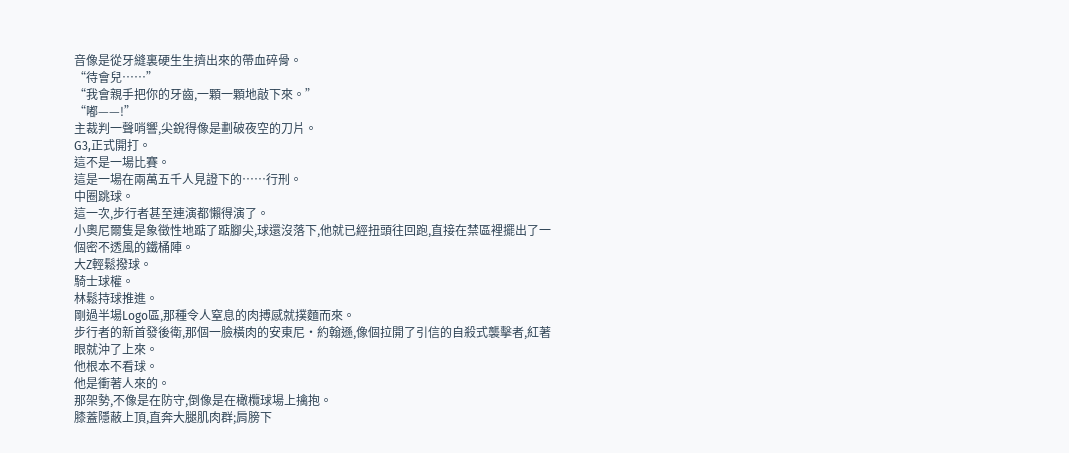音像是從牙縫裏硬生生擠出來的帶血碎骨。
“待會兒……”
“我會親手把你的牙齒,一顆一顆地敲下來。”
“嘟——!”
主裁判一聲哨響,尖銳得像是劃破夜空的刀片。
G3,正式開打。
這不是一場比賽。
這是一場在兩萬五千人見證下的……行刑。
中圈跳球。
這一次,步行者甚至連演都懶得演了。
小奧尼爾隻是象徵性地踮了踮腳尖,球還沒落下,他就已經扭頭往回跑,直接在禁區裡擺出了一個密不透風的鐵桶陣。
大Z輕鬆撥球。
騎士球權。
林鬆持球推進。
剛過半場Logo區,那種令人窒息的肉搏感就撲麵而來。
步行者的新首發後衛,那個一臉橫肉的安東尼·約翰遜,像個拉開了引信的自殺式襲擊者,紅著眼就沖了上來。
他根本不看球。
他是衝著人來的。
那架勢,不像是在防守,倒像是在橄欖球場上擒抱。
膝蓋隱蔽上頂,直奔大腿肌肉群;肩膀下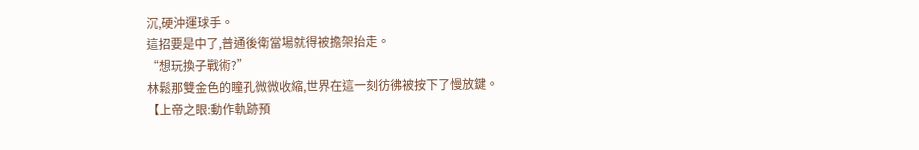沉,硬沖運球手。
這招要是中了,普通後衛當場就得被擔架抬走。
“想玩換子戰術?”
林鬆那雙金色的瞳孔微微收縮,世界在這一刻彷彿被按下了慢放鍵。
【上帝之眼:動作軌跡預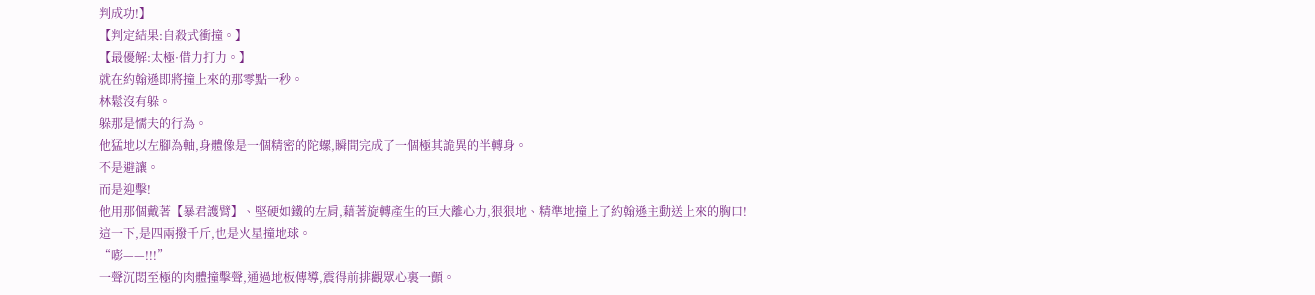判成功!】
【判定結果:自殺式衝撞。】
【最優解:太極·借力打力。】
就在約翰遜即將撞上來的那零點一秒。
林鬆沒有躲。
躲那是懦夫的行為。
他猛地以左腳為軸,身體像是一個精密的陀螺,瞬間完成了一個極其詭異的半轉身。
不是避讓。
而是迎擊!
他用那個戴著【暴君護臂】、堅硬如鐵的左肩,藉著旋轉產生的巨大離心力,狠狠地、精準地撞上了約翰遜主動送上來的胸口!
這一下,是四兩撥千斤,也是火星撞地球。
“嘭——!!!”
一聲沉悶至極的肉體撞擊聲,通過地板傳導,震得前排觀眾心裏一顫。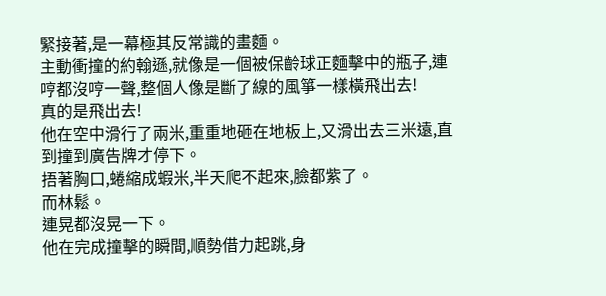緊接著,是一幕極其反常識的畫麵。
主動衝撞的約翰遜,就像是一個被保齡球正麵擊中的瓶子,連哼都沒哼一聲,整個人像是斷了線的風箏一樣橫飛出去!
真的是飛出去!
他在空中滑行了兩米,重重地砸在地板上,又滑出去三米遠,直到撞到廣告牌才停下。
捂著胸口,蜷縮成蝦米,半天爬不起來,臉都紫了。
而林鬆。
連晃都沒晃一下。
他在完成撞擊的瞬間,順勢借力起跳,身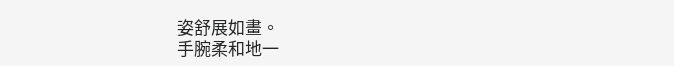姿舒展如畫。
手腕柔和地一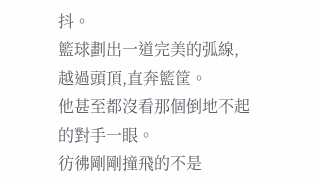抖。
籃球劃出一道完美的弧線,越過頭頂,直奔籃筐。
他甚至都沒看那個倒地不起的對手一眼。
彷彿剛剛撞飛的不是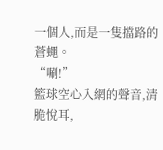一個人,而是一隻擋路的蒼蠅。
“唰!”
籃球空心入網的聲音,清脆悅耳,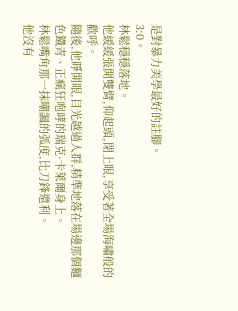是對暴力美學最好的註腳。
3:0。
林鬆穩穩落地。
他緩緩張開雙臂,仰起頭,閉上眼,享受著全場海嘯般的歡呼。
隨後,他睜開眼,目光越過人群,精準地落在場邊那個麵色鐵青、正瘋狂咆哮的瑞克·卡萊爾身上。
林鬆嘴角那一抹嘲諷的弧度,比刀鋒還利。
他沒有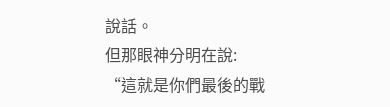說話。
但那眼神分明在說:
“這就是你們最後的戰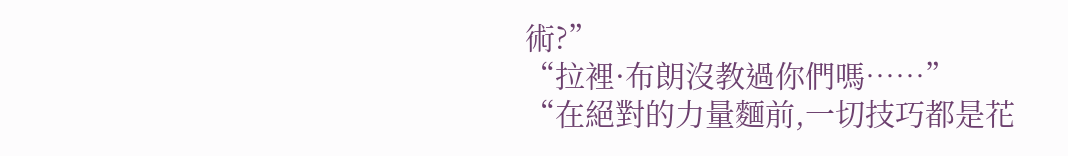術?”
“拉裡·布朗沒教過你們嗎……”
“在絕對的力量麵前,一切技巧都是花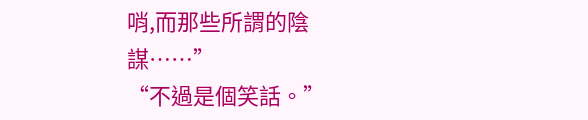哨,而那些所謂的陰謀……”
“不過是個笑話。”